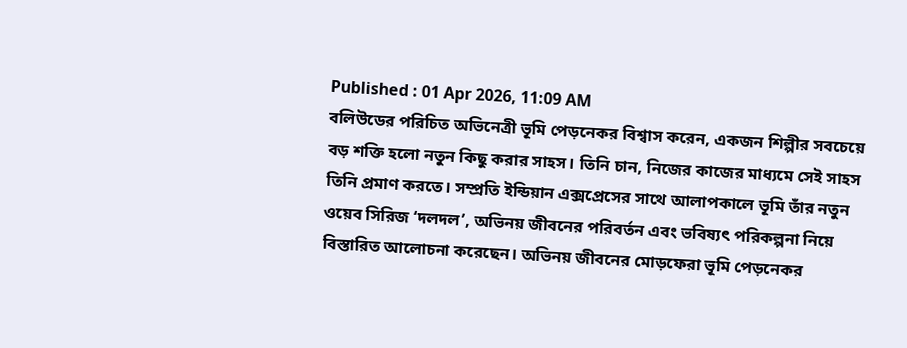Published : 01 Apr 2026, 11:09 AM
বলিউডের পরিচিত অভিনেত্রী ভূমি পেড়নেকর বিশ্বাস করেন, একজন শিল্পীর সবচেয়ে বড় শক্তি হলো নতুন কিছু করার সাহস। তিনি চান, নিজের কাজের মাধ্যমে সেই সাহস তিনি প্রমাণ করতে। সম্প্রতি ইন্ডিয়ান এক্সপ্রেসের সাথে আলাপকালে ভূমি তাঁর নতুন ওয়েব সিরিজ ‘দলদল’, অভিনয় জীবনের পরিবর্তন এবং ভবিষ্যৎ পরিকল্পনা নিয়ে বিস্তারিত আলোচনা করেছেন। অভিনয় জীবনের মোড়ফেরা ভূমি পেড়নেকর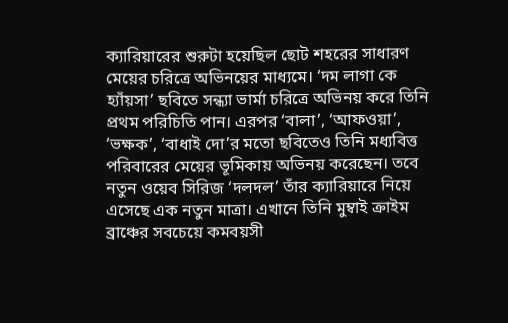ক্যারিয়ারের শুরুটা হয়েছিল ছোট শহরের সাধারণ মেয়ের চরিত্রে অভিনয়ের মাধ্যমে। ‘দম লাগা কে হ্যাঁয়সা’ ছবিতে সন্ধ্যা ভার্মা চরিত্রে অভিনয় করে তিনি প্রথম পরিচিতি পান। এরপর ‘বালা’, ‘আফওয়া’, ‘ভক্ষক’, ‘বাধাই দো’র মতো ছবিতেও তিনি মধ্যবিত্ত পরিবারের মেয়ের ভূমিকায় অভিনয় করেছেন। তবে নতুন ওয়েব সিরিজ ‘দলদল’ তাঁর ক্যারিয়ারে নিয়ে এসেছে এক নতুন মাত্রা। এখানে তিনি মুম্বাই ক্রাইম ব্রাঞ্চের সবচেয়ে কমবয়সী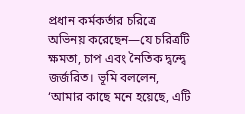প্রধান কর্মকর্তার চরিত্রে অভিনয় করেছেন—যে চরিত্রটি ক্ষমতা, চাপ এবং নৈতিক দ্বন্দ্বে জর্জরিত। ভূমি বললেন, ‘আমার কাছে মনে হয়েছে, এটি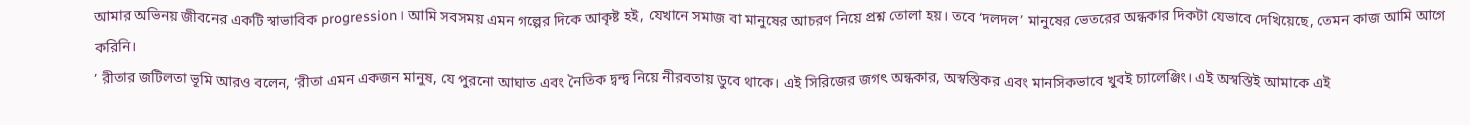আমার অভিনয় জীবনের একটি স্বাভাবিক progression। আমি সবসময় এমন গল্পের দিকে আকৃষ্ট হই, যেখানে সমাজ বা মানুষের আচরণ নিয়ে প্রশ্ন তোলা হয়। তবে ‘দলদল’ মানুষের ভেতরের অন্ধকার দিকটা যেভাবে দেখিয়েছে, তেমন কাজ আমি আগে করিনি।
’ রীতার জটিলতা ভূমি আরও বলেন, ‘রীতা এমন একজন মানুষ, যে পুরনো আঘাত এবং নৈতিক দ্বন্দ্ব নিয়ে নীরবতায় ডুবে থাকে। এই সিরিজের জগৎ অন্ধকার, অস্বস্তিকর এবং মানসিকভাবে খুবই চ্যালেঞ্জিং। এই অস্বস্তিই আমাকে এই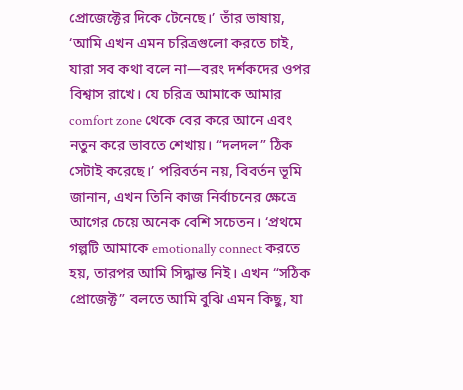প্রোজেক্টের দিকে টেনেছে।’ তাঁর ভাষায়, ‘আমি এখন এমন চরিত্রগুলো করতে চাই, যারা সব কথা বলে না—বরং দর্শকদের ওপর বিশ্বাস রাখে। যে চরিত্র আমাকে আমার comfort zone থেকে বের করে আনে এবং নতুন করে ভাবতে শেখায়। “দলদল” ঠিক সেটাই করেছে।’ পরিবর্তন নয়, বিবর্তন ভূমি জানান, এখন তিনি কাজ নির্বাচনের ক্ষেত্রে আগের চেয়ে অনেক বেশি সচেতন। ‘প্রথমে গল্পটি আমাকে emotionally connect করতে হয়, তারপর আমি সিদ্ধান্ত নিই। এখন “সঠিক প্রোজেক্ট” বলতে আমি বুঝি এমন কিছু, যা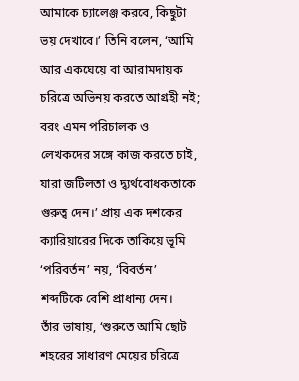আমাকে চ্যালেঞ্জ করবে, কিছুটা ভয় দেখাবে।’ তিনি বলেন, ‘আমি আর একঘেয়ে বা আরামদায়ক চরিত্রে অভিনয় করতে আগ্রহী নই; বরং এমন পরিচালক ও লেখকদের সঙ্গে কাজ করতে চাই, যারা জটিলতা ও দ্ব্যর্থবোধকতাকে গুরুত্ব দেন।’ প্রায় এক দশকের ক্যারিয়ারের দিকে তাকিয়ে ভূমি ‘পরিবর্তন’ নয়, ‘বিবর্তন’ শব্দটিকে বেশি প্রাধান্য দেন।
তাঁর ভাষায়, ‘শুরুতে আমি ছোট শহরের সাধারণ মেয়ের চরিত্রে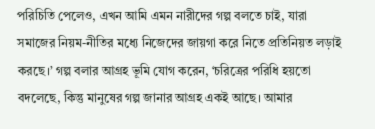পরিচিতি পেলেও, এখন আমি এমন নারীদের গল্প বলতে চাই, যারা সমাজের নিয়ম-নীতির মধ্যে নিজেদের জায়গা করে নিতে প্রতিনিয়ত লড়াই করছে।’ গল্প বলার আগ্রহ ভূমি যোগ করেন, ‘চরিত্রের পরিধি হয়তো বদলেছে, কিন্তু মানুষের গল্প জানার আগ্রহ একই আছে। আমার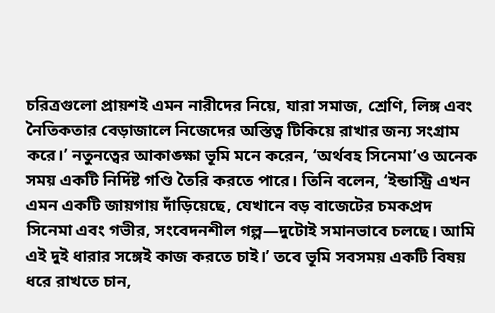চরিত্রগুলো প্রায়শই এমন নারীদের নিয়ে, যারা সমাজ, শ্রেণি, লিঙ্গ এবং নৈতিকতার বেড়াজালে নিজেদের অস্তিত্ব টিকিয়ে রাখার জন্য সংগ্রাম করে।’ নতুনত্বের আকাঙ্ক্ষা ভূমি মনে করেন, ‘অর্থবহ সিনেমা’ও অনেক সময় একটি নির্দিষ্ট গণ্ডি তৈরি করতে পারে। তিনি বলেন, ‘ইন্ডাস্ট্রি এখন এমন একটি জায়গায় দাঁড়িয়েছে, যেখানে বড় বাজেটের চমকপ্রদ সিনেমা এবং গভীর, সংবেদনশীল গল্প—দুটোই সমানভাবে চলছে। আমি এই দুই ধারার সঙ্গেই কাজ করতে চাই।’ তবে ভূমি সবসময় একটি বিষয় ধরে রাখতে চান,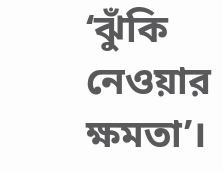‘ঝুঁকি নেওয়ার ক্ষমতা’।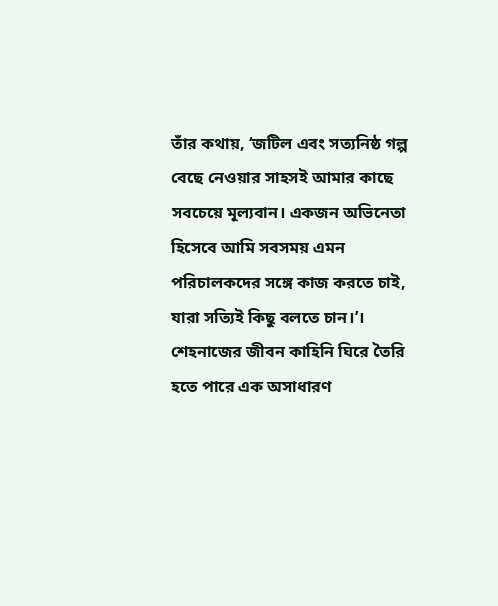তাঁর কথায়, ‘জটিল এবং সত্যনিষ্ঠ গল্প বেছে নেওয়ার সাহসই আমার কাছে সবচেয়ে মূল্যবান। একজন অভিনেতা হিসেবে আমি সবসময় এমন পরিচালকদের সঙ্গে কাজ করতে চাই, যারা সত্যিই কিছু বলতে চান।’।
শেহনাজের জীবন কাহিনি ঘিরে তৈরি হতে পারে এক অসাধারণ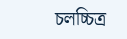চলচ্চিত্র